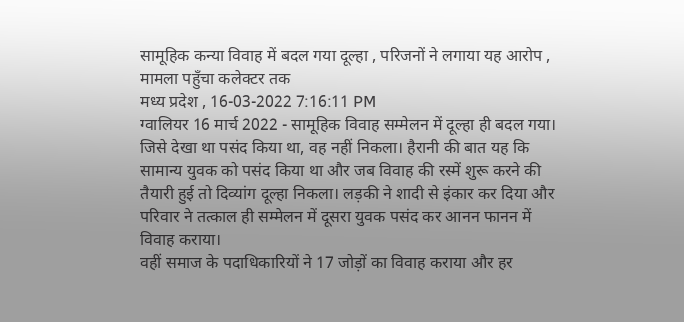सामूहिक कन्या विवाह में बदल गया दूल्हा , परिजनों ने लगाया यह आरोप , मामला पहुँचा कलेक्टर तक
मध्य प्रदेश , 16-03-2022 7:16:11 PM
ग्वालियर 16 मार्च 2022 - सामूहिक विवाह सम्मेलन में दूल्हा ही बदल गया। जिसे देखा था पसंद किया था, वह नहीं निकला। हैरानी की बात यह कि सामान्य युवक को पसंद किया था और जब विवाह की रस्में शुरू करने की तैयारी हुई तो दिव्यांग दूल्हा निकला। लड़की ने शादी से इंकार कर दिया और परिवार ने तत्काल ही सम्मेलन में दूसरा युवक पसंद कर आनन फानन में विवाह कराया।
वहीं समाज के पदाधिकारियों ने 17 जोड़ों का विवाह कराया और हर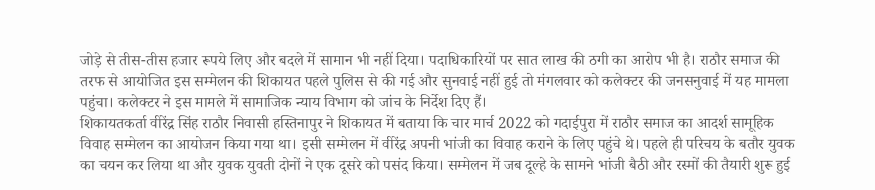जोड़े से तीस-तीस हजार रूपये लिए और बदले में सामान भी नहीं दिया। पदाधिकारियों पर सात लाख की ठगी का आरोप भी है। राठौर समाज की तरफ से आयोजित इस सम्मेलन की शिकायत पहले पुलिस से की गई और सुनवाई नहीं हुई तो मंगलवार को कलेक्टर की जनसनुवाई में यह मामला पहुंचा। कलेक्टर ने इस मामले में सामाजिक न्याय विभाग को जांच के निर्देश दिए हैं।
शिकायतकर्ता वीरेंद्र सिंह राठौर निवासी हस्तिनापुर ने शिकायत में बताया कि चार मार्च 2022 को गदाईपुरा में राठौर समाज का आदर्श सामूहिक विवाह सम्मेलन का आयोजन किया गया था। इसी सम्मेलन में वीरेंद्र अपनी भांजी का विवाह कराने के लिए पहुंचे थे। पहले ही परिचय के बतौर युवक का चयन कर लिया था और युवक युवती दोनों ने एक दूसरे को पसंद किया। सम्मेलन में जब दूल्हे के सामने भांजी बैठी और रस्मों की तैयारी शुरू हुई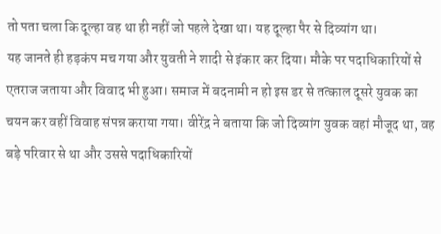तो पता चला कि दूल्हा वह था ही नहीं जो पहले देखा था। यह दूल्हा पैर से दिव्यांग था।
यह जानते ही हड़कंप मच गया और युवती ने शादी से इंकार कर दिया। मौके पर पदाधिकारियों से एतराज जताया और विवाद भी हुआ। समाज में बदनामी न हो इस डर से तत्काल दूसरे युवक का चयन कर वहीं विवाह संपन्न कराया गया। वीरेंद्र ने बताया कि जो दिव्यांग युवक वहां मौजूद था, वह बड़े परिवार से था और उससे पदाधिकारियों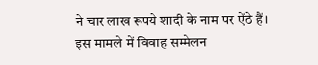ने चार लाख रूपये शादी के नाम पर ऐंठे हैं।
इस मामले में विवाह सम्मेलन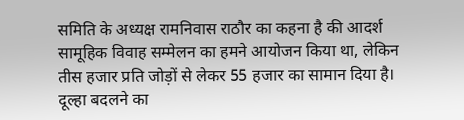समिति के अध्यक्ष रामनिवास राठौर का कहना है की आदर्श सामूहिक विवाह सम्मेलन का हमने आयोजन किया था, लेकिन तीस हजार प्रति जोड़ों से लेकर 55 हजार का सामान दिया है। दूल्हा बदलने का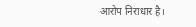आरोप निराधार है।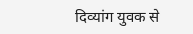दिव्यांग युवक से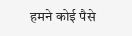हमने कोई पैसे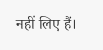नहीं लिए हैं।